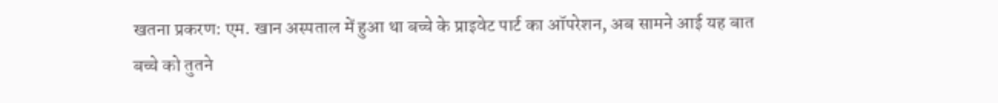खतना प्रकरण: एम. खान अस्पताल में हुआ था बच्चे के प्राइवेट पार्ट का ऑपरेशन, अब सामने आई यह बात
बच्चे को तुतने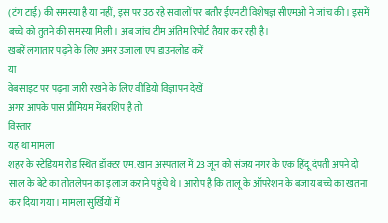(टंग टाई) की समस्या है या नहीं, इस पर उठ रहे सवालों पर बतौर ईएनटी विशेषज्ञ सीएमओ ने जांच की। इसमें बच्चे को तुतने की समस्या मिली। अब जांच टीम अंतिम रिपोर्ट तैयार कर रही है।
खबरें लगातार पढ़ने के लिए अमर उजाला एप डाउनलोड करें
या
वेबसाइट पर पढ़ना जारी रखने के लिए वीडियो विज्ञापन देखें
अगर आपके पास प्रीमियम मेंबरशिप है तो
विस्तार
यह था मामला
शहर के स्टेडियम रोड स्थित डॉक्टर एम. खान अस्पताल में 23 जून को संजय नगर के एक हिंदू दंपती अपने दो साल के बेटे का तोतलेपन का इलाज कराने पहुंचे थे। आरोप है कि तालू के ऑपरेशन के बजाय बच्चे का खतना कर दिया गया। मामला सुर्खियों में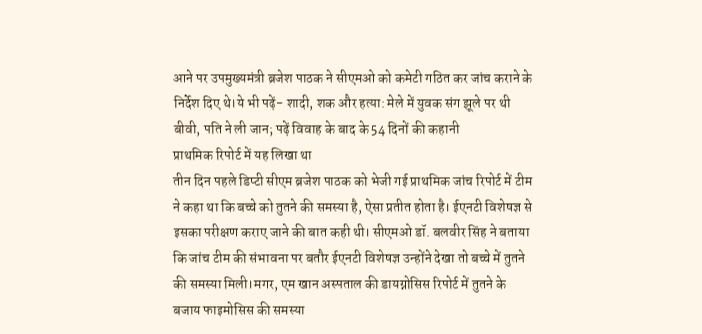आने पर उपमुख्यमंत्री ब्रजेश पाठक ने सीएमओ को कमेटी गठित कर जांच कराने के निर्देश दिए थे।ये भी पढ़ें- शादी, शक और हत्या: मेले में युवक संग झूले पर थी बीवी, पति ने ली जान; पढ़ें विवाह के बाद के 54 दिनों की कहानी
प्राथमिक रिपोर्ट में यह लिखा था
तीन दिन पहले डिप्टी सीएम ब्रजेश पाठक को भेजी गई प्राथमिक जांच रिपोर्ट में टीम ने कहा था कि बच्चे को तुतने की समस्या है, ऐसा प्रतीत होता है। ईएनटी विशेषज्ञ से इसका परीक्षण कराए जाने की बात कही थी। सीएमओ डॉ. बलवीर सिंह ने बताया कि जांच टीम की संभावना पर बतौर ईएनटी विशेषज्ञ उन्होंने देखा तो बच्चे में तुतने की समस्या मिली।मगर, एम खान अस्पताल की डायग्नोसिस रिपोर्ट में तुतने के बजाय फाइमोसिस की समस्या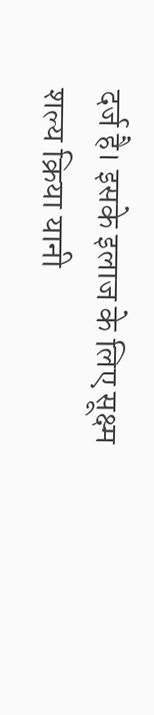दर्ज है। इसके इलाज के लिए सूक्ष्म शल्य क्रिया यानी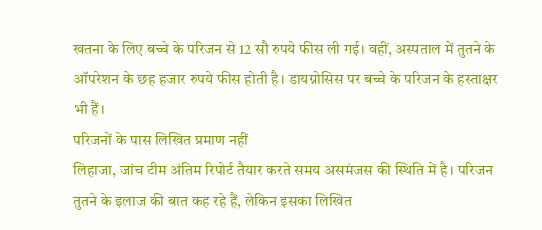खतना के लिए बच्चे के परिजन से 12 सौ रुपये फीस ली गई। वहीं, अस्पताल में तुतने के ऑपरेशन के छह हजार रुपये फीस होती है। डायग्नोसिस पर बच्चे के परिजन के हस्ताक्षर भी हैं।
परिजनों के पास लिखित प्रमाण नहीं
लिहाजा, जांच टीम अंतिम रिपोर्ट तैयार करते समय असमंजस की स्थिति में है। परिजन तुतने के इलाज की बात कह रहे हैं, लेकिन इसका लिखित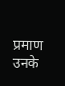प्रमाण उनके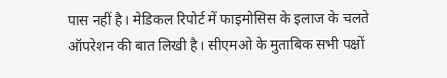पास नहीं है। मेडिकल रिपोर्ट में फाइमोसिस के इलाज के चलते ऑपरेशन की बात लिखी है। सीएमओ के मुताबिक सभी पक्षों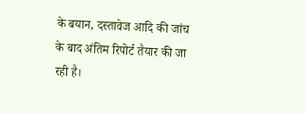के बयान, दस्तावेज आदि की जांच के बाद अंतिम रिपोर्ट तैयार की जा रही है।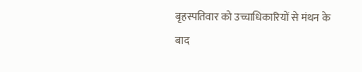बृहस्पतिवार को उच्चाधिकारियों से मंथन के बाद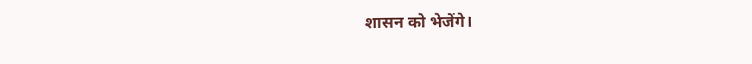शासन को भेजेंगे।